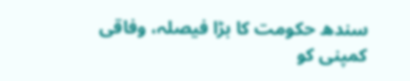سندھ حکومت کا بڑا فیصلہ، وفاقی کمپنی کو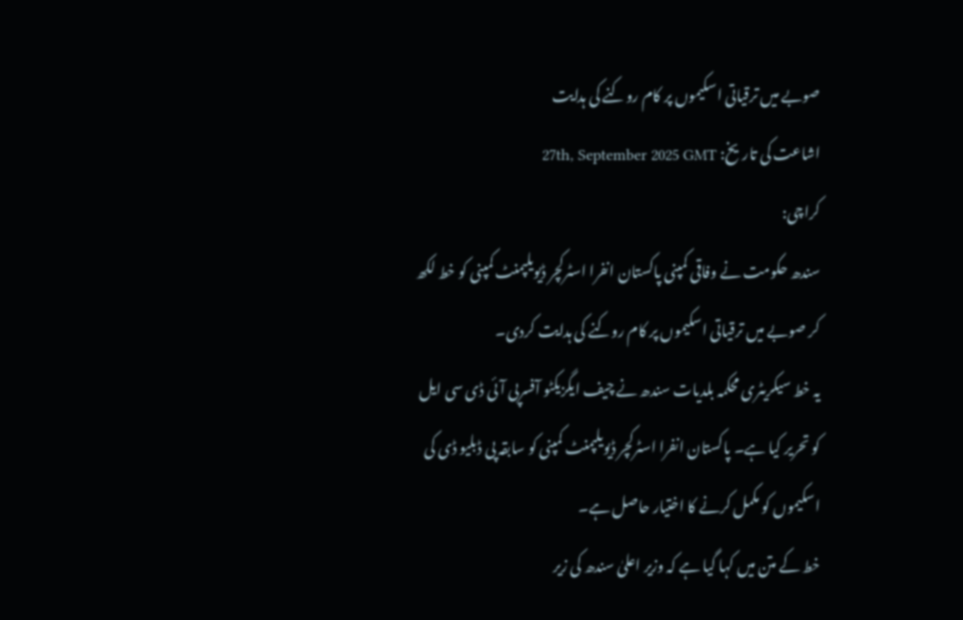صوبے میں ترقیاتی اسکیموں پر کام روکنے کی ہدایت
اشاعت کی تاریخ: 27th, September 2025 GMT
کراچی:
سندھ حکومت نے وفاقی کمپنی پاکستان انفرا اسٹرکچر ڈیویلپمنٹ کمپنی کو خط لکھ کر صوبے میں ترقیاتی اسکیموں پر کام روکنے کی ہدایت کردی۔
یہ خط سیکریٹری محکمہ بلدیات سندھ نے چیف ایگزیکٹو آفسرپی آئی ڈی سی ایل کو تحریر کیا ہے۔ پاکستان انفرا اسٹرکچر ڈیویلپمنٹ کمپنی کو سابقہ پی ڈبلیو ڈی کی اسکیموں کو مکمل کرنے کا اختیار حاصل ہے۔
خط کے متن میں کہا گیا ہے کہ وزیر اعلیٰ سندھ کی زیر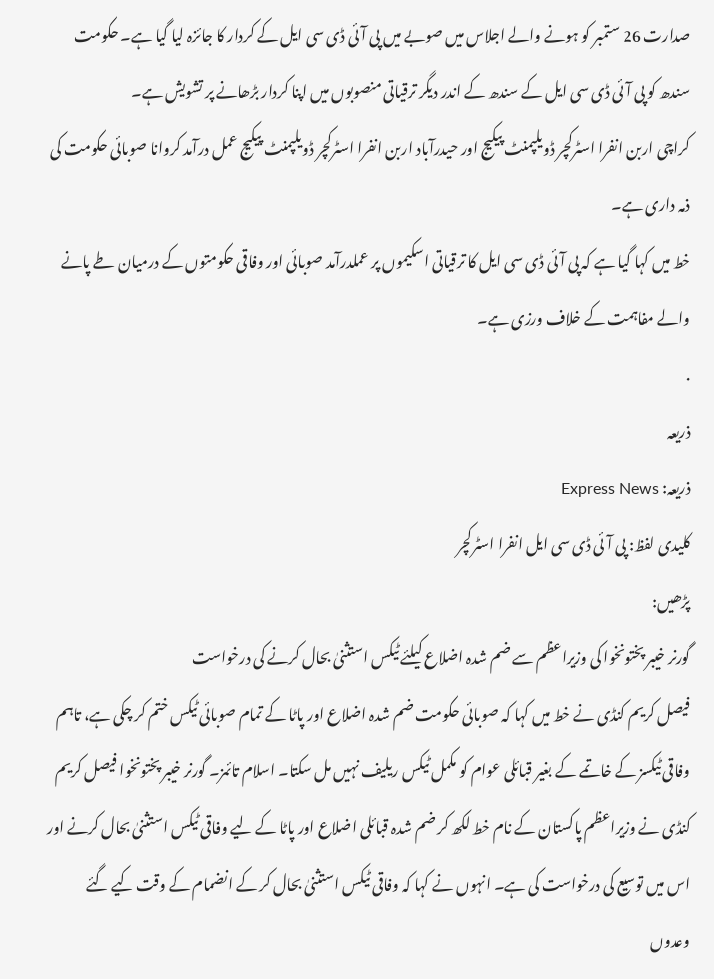صدارت 26 ستمبر کو ہونے والے اجلاس میں صوبے میں پی آئی ڈی سی ایل کے کردار کا جائزہ لیا گیا ہے۔ حکومت سندھ کو پی آئی ڈی سی ایل کے سندھ کے اندر دیگر ترقیاتی منصوبوں میں اپنا کردار بڑھانے پر تشویش ہے۔
کراچی اربن انفرا اسٹرکچر ڈویلپمنٹ پیکیج اور حیدرآباد اربن انفرا اسٹرکچر ڈویلپمنٹ پیکیج عمل درآمد کروانا صوبائی حکومت کی ذمہ داری ہے۔
خط میں کہا گیا ہے کہ پی آئی ڈی سی ایل کا ترقیاتی اسکیموں پر عملدرآمد صوبائی اور وفاقی حکومتوں کے درمیان طے پانے والے مفاہمت کے خلاف ورزی ہے۔
.
ذریعہ
ذریعہ: Express News
کلیدی لفظ: پی آئی ڈی سی ایل انفرا اسٹرکچر
پڑھیں:
گورنر خیبر پختونخوا کی وزیراعظم سے ضم شدہ اضلاع کیلئے ٹیکس استثنیٰ بحال کرنے کی درخواست
فیصل کریم کنڈی نے خط میں کہا کہ صوبائی حکومت ضم شدہ اضلاع اور پاٹا کے تمام صوبائی ٹیکس ختم کر چکی ہے، تاہم وفاقی ٹیکسز کے خاتمے کے بغیر قبائلی عوام کو مکمل ٹیکس ریلیف نہیں مل سکتا۔ اسلام تائمز۔ گورنر خیبر پختونخوا فیصل کریم کنڈی نے وزیراعظم پاکستان کے نام خط لکھ کر ضم شدہ قبائلی اضلاع اور پاٹا کے لیے وفاقی ٹیکس استثنیٰ بحال کرنے اور اس میں توسیع کی درخواست کی ہے۔ انہوں نے کہا کہ وفاقی ٹیکس استثنیٰ بحال کر کے انضمام کے وقت کیے گئے وعدوں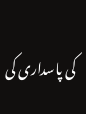کی پاسداری کی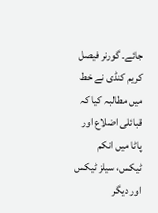جائے۔ گورنر فیصل کریم کنڈی نے خط میں مطالبہ کیا کہ قبائلی اضلاع اور پاٹا میں انکم ٹیکس، سیلز ٹیکس اور دیگر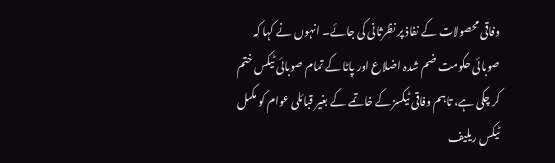وفاقی محصولات کے نفاذ پر نظرثانی کی جائے۔ انہوں نے کہا کہ صوبائی حکومت ضم شدہ اضلاع اور پاٹا کے تمام صوبائی ٹیکس ختم کر چکی ہے، تاہم وفاقی ٹیکسز کے خاتمے کے بغیر قبائلی عوام کو مکمل ٹیکس ریلیف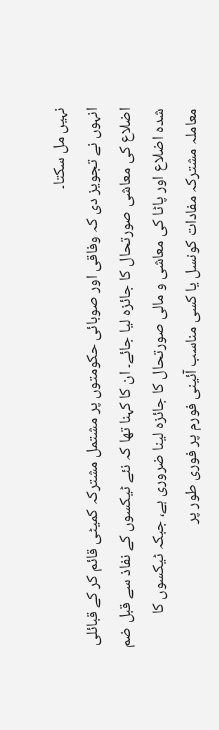نہیں مل سکتا۔
انہوں نے تجویز دی کہ وفاقی اور صوبائی حکومتوں پر مشتمل مشترکہ کمیٹی قائم کر کے قبائلی اضلاع کی معاشی صورتحال کا جائزہ لیا جائے۔ ان کا کہنا تھا کہ نئے ٹیکسوں کے نفاذ سے قبل ضم شدہ اضلاع اور پاٹا کی معاشی و مالی صورتحال کا جائزہ لینا ضروری ہے، جبکہ ٹیکسوں کا معاملہ مشترکہ مفادات کونسل یا کسی مناسب آئینی فورم پر فوری طور پر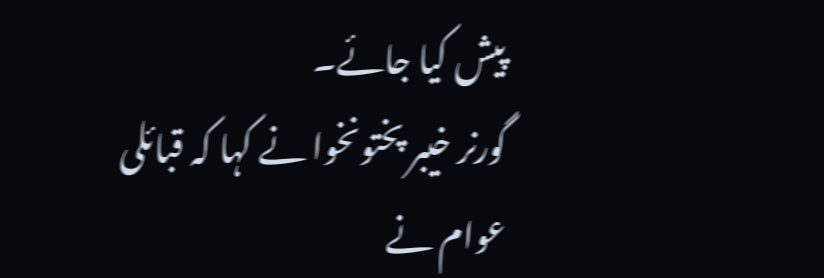پیش کیا جائے۔
گورنر خیبر پختونخوا نے کہا کہ قبائلی عوام نے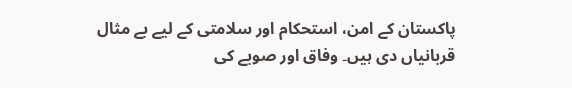پاکستان کے امن، استحکام اور سلامتی کے لیے بے مثال قربانیاں دی ہیں۔ وفاق اور صوبے کی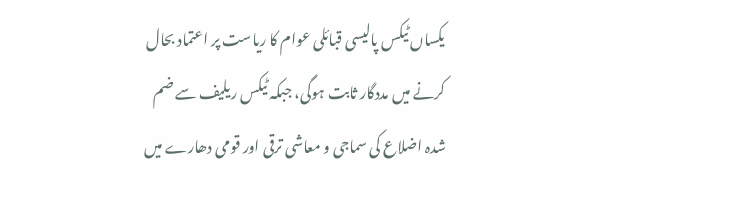یکساں ٹیکس پالیسی قبائلی عوام کا ریاست پر اعتماد بحال کرنے میں مددگار ثابت ہوگی، جبکہ ٹیکس ریلیف سے ضم شدہ اضلاع کی سماجی و معاشی ترقی اور قومی دھارے میں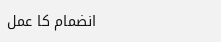انضمام کا عمل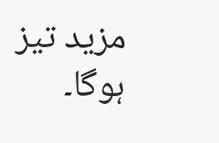مزید تیز ہوگا۔